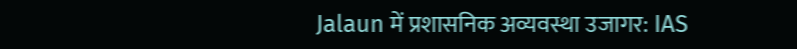Jalaun में प्रशासनिक अव्यवस्था उजागर: IAS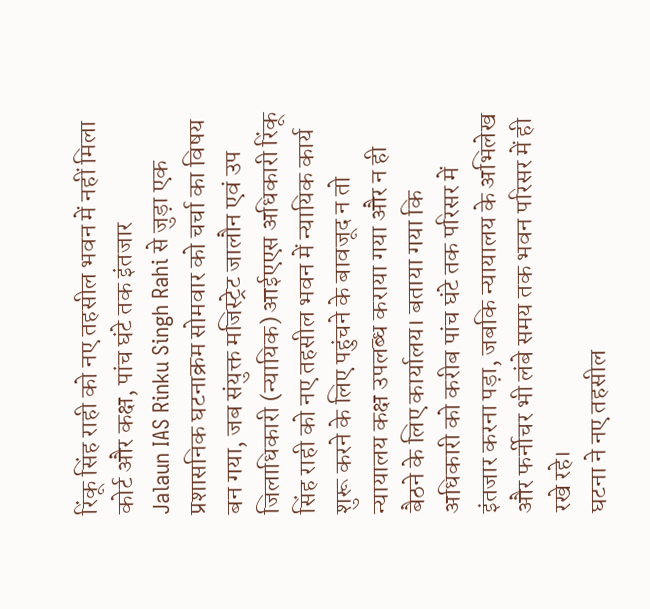रिंकू सिंह राही को नए तहसील भवन में नहीं मिला कोर्ट और कक्ष, पांच घंटे तक इंतजार
Jalaun IAS Rinku Singh Rahi से जुड़ा एक प्रशासनिक घटनाक्रम सोमवार को चर्चा का विषय बन गया, जब संयुक्त मजिस्ट्रेट जालौन एवं उप जिलाधिकारी (न्यायिक) आईएएस अधिकारी रिंकू सिंह राही को नए तहसील भवन में न्यायिक कार्य शुरू करने के लिए पहुंचने के बावजूद न तो न्यायालय कक्ष उपलब्ध कराया गया और न ही बैठने के लिए कार्यालय। बताया गया कि अधिकारी को करीब पांच घंटे तक परिसर में इंतजार करना पड़ा, जबकि न्यायालय के अभिलेख और फर्नीचर भी लंबे समय तक भवन परिसर में ही रखे रहे।
घटना ने नए तहसील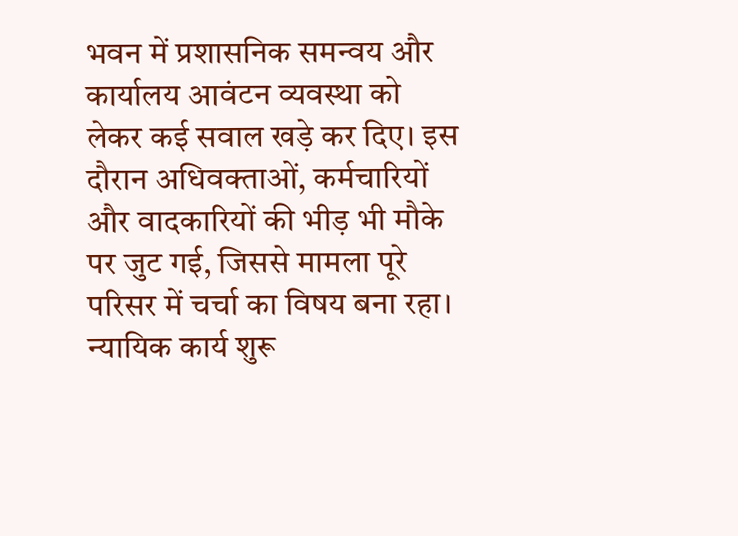भवन में प्रशासनिक समन्वय और कार्यालय आवंटन व्यवस्था को लेकर कई सवाल खड़े कर दिए। इस दौरान अधिवक्ताओं, कर्मचारियों और वादकारियों की भीड़ भी मौके पर जुट गई, जिससे मामला पूरे परिसर में चर्चा का विषय बना रहा।
न्यायिक कार्य शुरू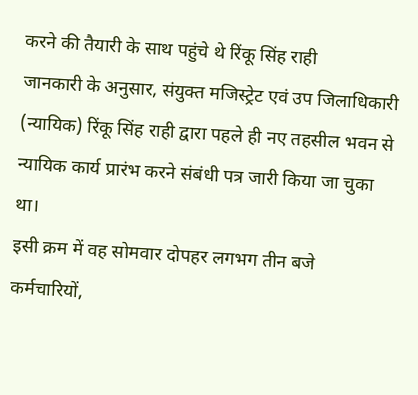करने की तैयारी के साथ पहुंचे थे रिंकू सिंह राही
जानकारी के अनुसार, संयुक्त मजिस्ट्रेट एवं उप जिलाधिकारी (न्यायिक) रिंकू सिंह राही द्वारा पहले ही नए तहसील भवन से न्यायिक कार्य प्रारंभ करने संबंधी पत्र जारी किया जा चुका था।
इसी क्रम में वह सोमवार दोपहर लगभग तीन बजे कर्मचारियों,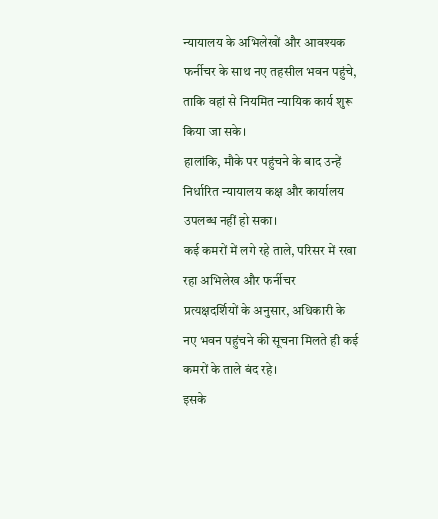न्यायालय के अभिलेखों और आवश्यक फर्नीचर के साथ नए तहसील भवन पहुंचे, ताकि वहां से नियमित न्यायिक कार्य शुरू किया जा सके।
हालांकि, मौके पर पहुंचने के बाद उन्हें निर्धारित न्यायालय कक्ष और कार्यालय उपलब्ध नहीं हो सका।
कई कमरों में लगे रहे ताले, परिसर में रखा रहा अभिलेख और फर्नीचर
प्रत्यक्षदर्शियों के अनुसार, अधिकारी के नए भवन पहुंचने की सूचना मिलते ही कई कमरों के ताले बंद रहे।
इसके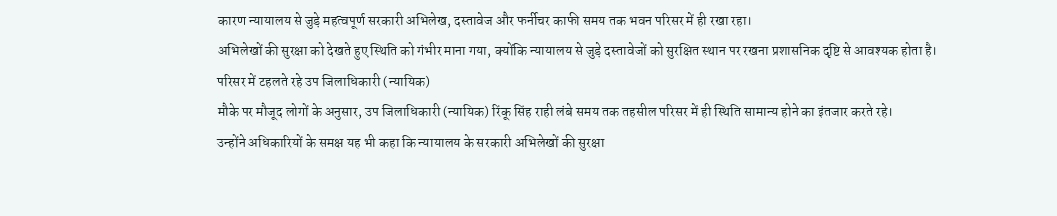कारण न्यायालय से जुड़े महत्वपूर्ण सरकारी अभिलेख, दस्तावेज और फर्नीचर काफी समय तक भवन परिसर में ही रखा रहा।
अभिलेखों की सुरक्षा को देखते हुए स्थिति को गंभीर माना गया, क्योंकि न्यायालय से जुड़े दस्तावेजों को सुरक्षित स्थान पर रखना प्रशासनिक दृष्टि से आवश्यक होता है।
परिसर में टहलते रहे उप जिलाधिकारी (न्यायिक)
मौके पर मौजूद लोगों के अनुसार, उप जिलाधिकारी (न्यायिक) रिंकू सिंह राही लंबे समय तक तहसील परिसर में ही स्थिति सामान्य होने का इंतजार करते रहे।
उन्होंने अधिकारियों के समक्ष यह भी कहा कि न्यायालय के सरकारी अभिलेखों की सुरक्षा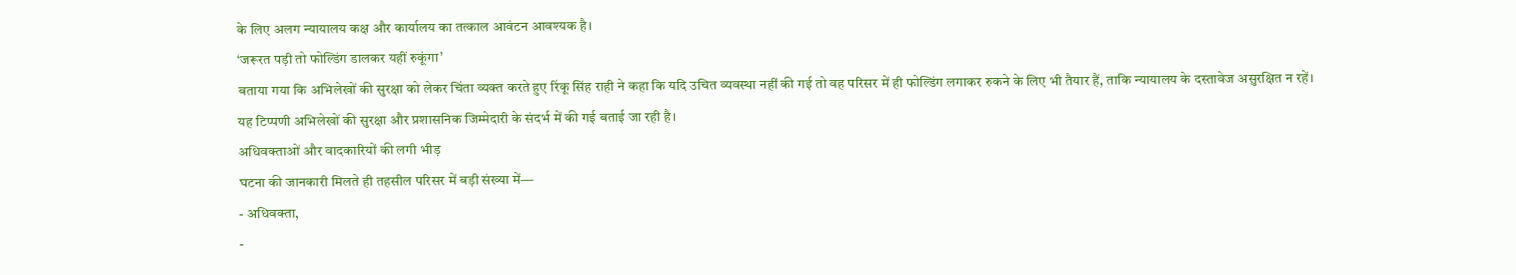के लिए अलग न्यायालय कक्ष और कार्यालय का तत्काल आवंटन आवश्यक है।
‘जरूरत पड़ी तो फोल्डिंग डालकर यहीं रुकूंगा’
बताया गया कि अभिलेखों की सुरक्षा को लेकर चिंता व्यक्त करते हुए रिंकू सिंह राही ने कहा कि यदि उचित व्यवस्था नहीं की गई तो वह परिसर में ही फोल्डिंग लगाकर रुकने के लिए भी तैयार हैं, ताकि न्यायालय के दस्तावेज असुरक्षित न रहें।
यह टिप्पणी अभिलेखों की सुरक्षा और प्रशासनिक जिम्मेदारी के संदर्भ में की गई बताई जा रही है।
अधिवक्ताओं और वादकारियों की लगी भीड़
घटना की जानकारी मिलते ही तहसील परिसर में बड़ी संख्या में—
- अधिवक्ता,
-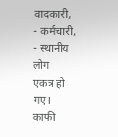वादकारी,
- कर्मचारी,
- स्थानीय लोग
एकत्र हो गए।
काफी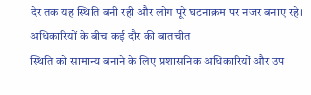देर तक यह स्थिति बनी रही और लोग पूरे घटनाक्रम पर नजर बनाए रहे।
अधिकारियों के बीच कई दौर की बातचीत
स्थिति को सामान्य बनाने के लिए प्रशासनिक अधिकारियों और उप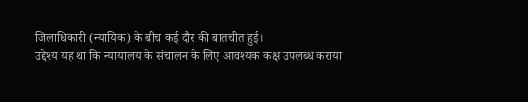जिलाधिकारी (न्यायिक) के बीच कई दौर की बातचीत हुई।
उद्देश्य यह था कि न्यायालय के संचालन के लिए आवश्यक कक्ष उपलब्ध कराया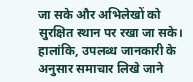जा सके और अभिलेखों को सुरक्षित स्थान पर रखा जा सके।
हालांकि, उपलब्ध जानकारी के अनुसार समाचार लिखे जाने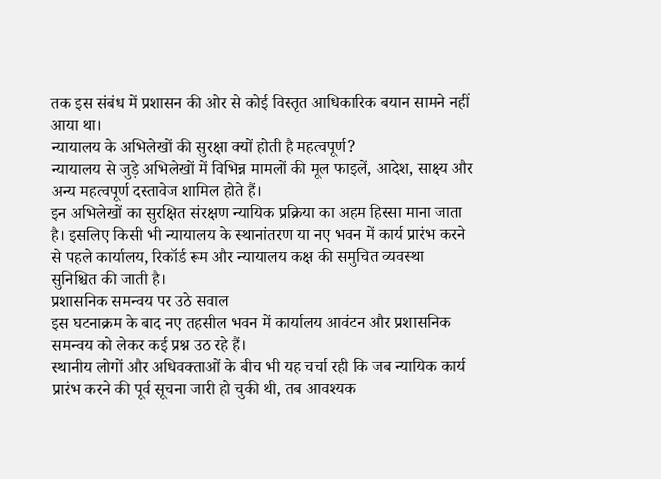तक इस संबंध में प्रशासन की ओर से कोई विस्तृत आधिकारिक बयान सामने नहीं आया था।
न्यायालय के अभिलेखों की सुरक्षा क्यों होती है महत्वपूर्ण?
न्यायालय से जुड़े अभिलेखों में विभिन्न मामलों की मूल फाइलें, आदेश, साक्ष्य और अन्य महत्वपूर्ण दस्तावेज शामिल होते हैं।
इन अभिलेखों का सुरक्षित संरक्षण न्यायिक प्रक्रिया का अहम हिस्सा माना जाता है। इसलिए किसी भी न्यायालय के स्थानांतरण या नए भवन में कार्य प्रारंभ करने से पहले कार्यालय, रिकॉर्ड रूम और न्यायालय कक्ष की समुचित व्यवस्था सुनिश्चित की जाती है।
प्रशासनिक समन्वय पर उठे सवाल
इस घटनाक्रम के बाद नए तहसील भवन में कार्यालय आवंटन और प्रशासनिक समन्वय को लेकर कई प्रश्न उठ रहे हैं।
स्थानीय लोगों और अधिवक्ताओं के बीच भी यह चर्चा रही कि जब न्यायिक कार्य प्रारंभ करने की पूर्व सूचना जारी हो चुकी थी, तब आवश्यक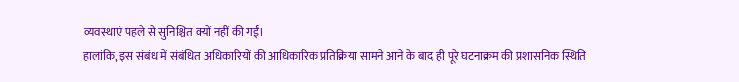व्यवस्थाएं पहले से सुनिश्चित क्यों नहीं की गईं।
हालांकि, इस संबंध में संबंधित अधिकारियों की आधिकारिक प्रतिक्रिया सामने आने के बाद ही पूरे घटनाक्रम की प्रशासनिक स्थिति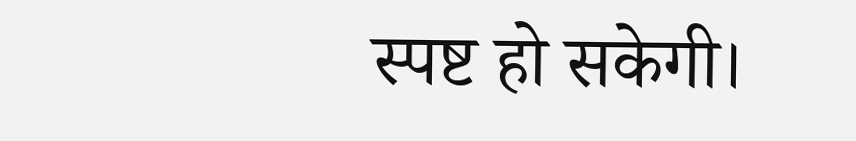स्पष्ट हो सकेगी।